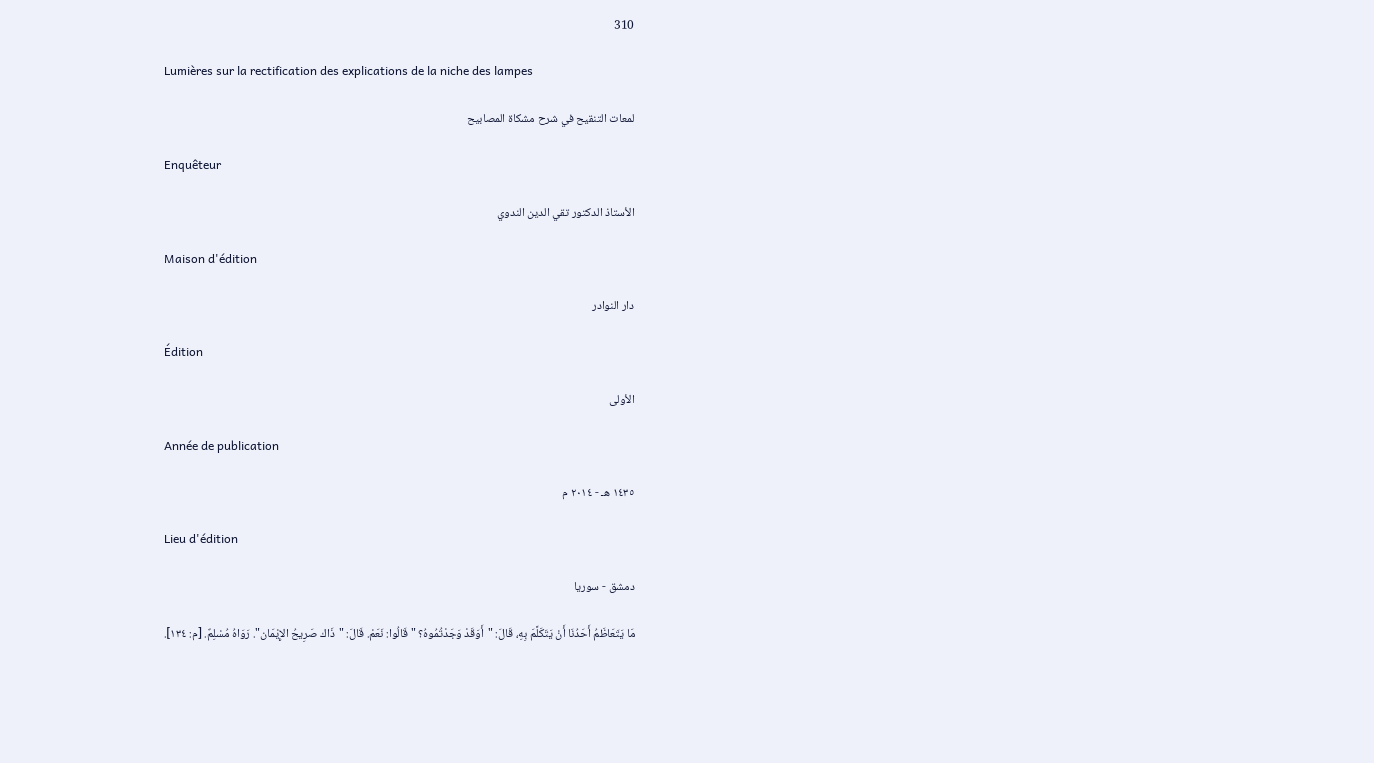310

Lumières sur la rectification des explications de la niche des lampes

لمعات التنقيح في شرح مشكاة المصابيح

Enquêteur

الأستاذ الدكتور تقي الدين الندوي

Maison d'édition

دار النوادر

Édition

الأولى

Année de publication

١٤٣٥ هـ - ٢٠١٤ م

Lieu d'édition

دمشق - سوريا

مَا يَتَعَاظَمُ أَحَدُنَا أَنْ يَتَكَلَّمَ بِهِ، قَالَ: "أَوَقَدْ وَجَدْتُمُوهُ؟ " قَالُوا: نَعَمْ. قَالَ: "ذَاك صَرِيحُ الإِيْمَان". رَوَاهُ مُسْلِمٌ. [م: ١٣٤].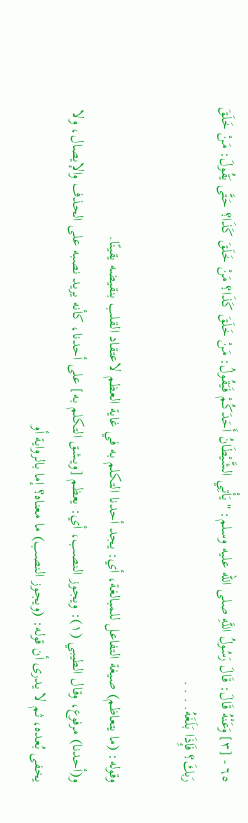٦٥ - [٣] وَعَنْهُ قَالَ: قَالَ رَسُولُ اللَّهِ صلى الله عليه وسلم: "يَأْتِي الشَّيْطَانُ أَحَدَكُمْ فَيَقُولُ: مَنْ خَلَقَ كَذَا؟ مَنْ خَلَقَ كَذَا؟ حَتَّى يَقُولَ: مَنْ خَلَقَ رَبكَ؟ فَإِذَا بَلَغَهُ. . . .

وقوله: (ما يتعاظم) صيغة التفاعل للمبالغة، أي: يجد أحدنا التكلم به في غاية العظم لاعتقاد القلب بنقيضه يقينًا.
و(أحدنا) مرفوع، وقال الطيبي (١): ويجوز النصب، أي: يعظم [ويشق التكلم به] على أحدنا، كأنه يريد نصبه على الحذف والإيصال، ولا يخفى بُعده، ثم لا يدرى أن قوله: (ويجوز النصب) ما معناه؟ إما بالرواية أو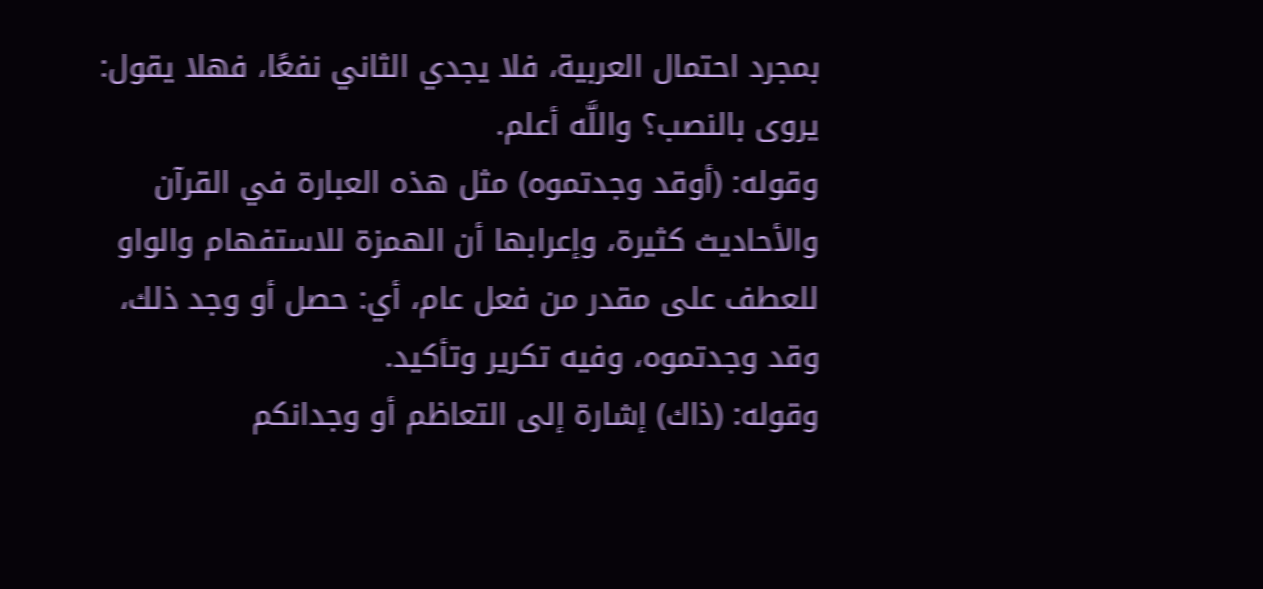بمجرد احتمال العربية، فلا يجدي الثاني نفعًا، فهلا يقول: يروى بالنصب؟ واللَّه أعلم.
وقوله: (أوقد وجدتموه) مثل هذه العبارة في القرآن والأحاديث كثيرة، وإعرابها أن الهمزة للاستفهام والواو للعطف على مقدر من فعل عام، أي: حصل أو وجد ذلك، وقد وجدتموه، وفيه تكرير وتأكيد.
وقوله: (ذاك) إشارة إلى التعاظم أو وجدانكم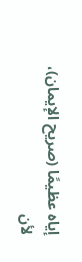إياه عظيمًا (صريح الإيمان)، لأن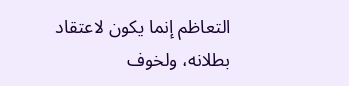التعاظم إنما يكون لاعتقاد بطلانه، ولخوف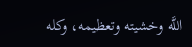اللَّه وخشيته وتعظيمه، وكله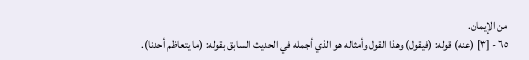من الإيمان.
٦٥ - [٣] (عنه) قوله: (فيقول) وهذا القول وأمثاله هو الذي أجمله في الحديث السابق بقوله: (ما يتعاظم أحدنا).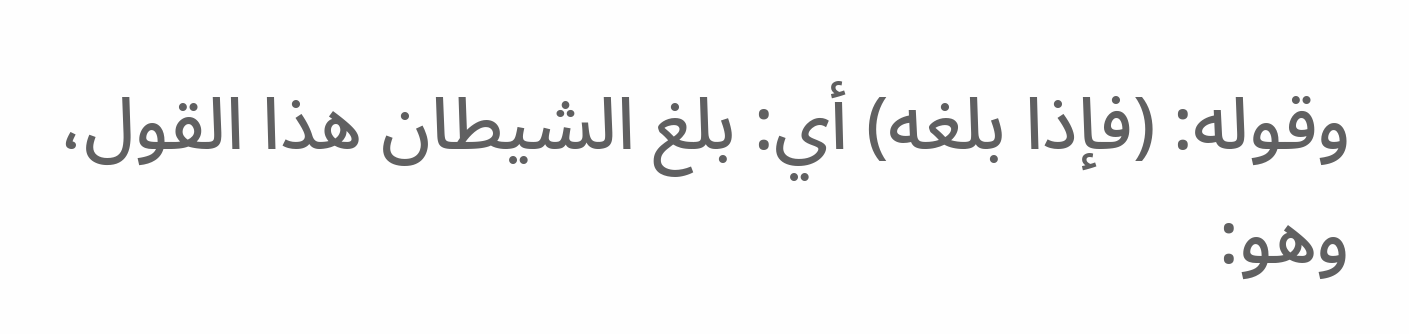وقوله: (فإذا بلغه) أي: بلغ الشيطان هذا القول، وهو: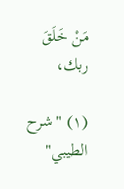مَنْ خَلَقَ ربك،

(١) "شرح الطيبي"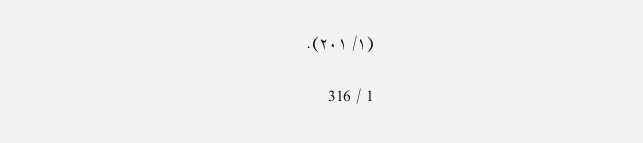(١/ ٢٠١).

1 / 316